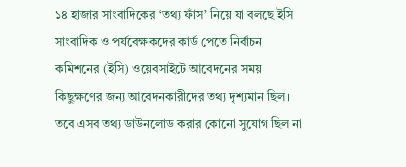১৪ হাজার সাংবাদিকের ‘তথ্য ফাঁস’ নিয়ে যা বলছে ইসি
সাংবাদিক ও পর্যবেক্ষকদের কার্ড পেতে নির্বাচন কমিশনের (ইসি) ওয়েবসাইটে আবেদনের সময় কিছুক্ষণের জন্য আবেদনকারীদের তথ্য দৃশ্যমান ছিল। তবে এসব তথ্য ডাউনলোড করার কোনো সুযোগ ছিল না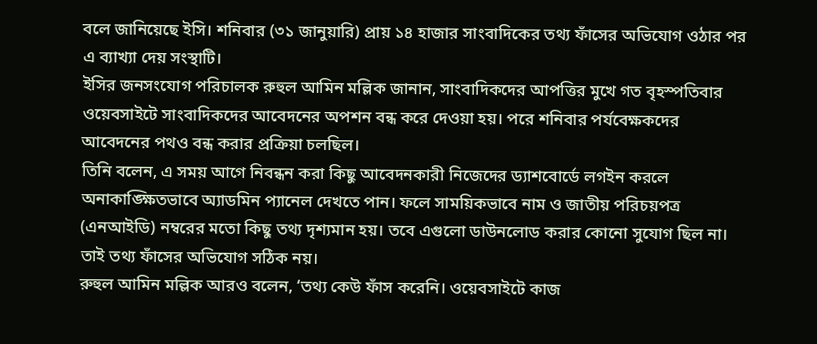বলে জানিয়েছে ইসি। শনিবার (৩১ জানুয়ারি) প্রায় ১৪ হাজার সাংবাদিকের তথ্য ফাঁসের অভিযোগ ওঠার পর এ ব্যাখ্যা দেয় সংস্থাটি।
ইসির জনসংযোগ পরিচালক রুহুল আমিন মল্লিক জানান, সাংবাদিকদের আপত্তির মুখে গত বৃহস্পতিবার ওয়েবসাইটে সাংবাদিকদের আবেদনের অপশন বন্ধ করে দেওয়া হয়। পরে শনিবার পর্যবেক্ষকদের আবেদনের পথও বন্ধ করার প্রক্রিয়া চলছিল।
তিনি বলেন, এ সময় আগে নিবন্ধন করা কিছু আবেদনকারী নিজেদের ড্যাশবোর্ডে লগইন করলে অনাকাঙ্ক্ষিতভাবে অ্যাডমিন প্যানেল দেখতে পান। ফলে সাময়িকভাবে নাম ও জাতীয় পরিচয়পত্র (এনআইডি) নম্বরের মতো কিছু তথ্য দৃশ্যমান হয়। তবে এগুলো ডাউনলোড করার কোনো সুযোগ ছিল না। তাই তথ্য ফাঁসের অভিযোগ সঠিক নয়।
রুহুল আমিন মল্লিক আরও বলেন, ‘তথ্য কেউ ফাঁস করেনি। ওয়েবসাইটে কাজ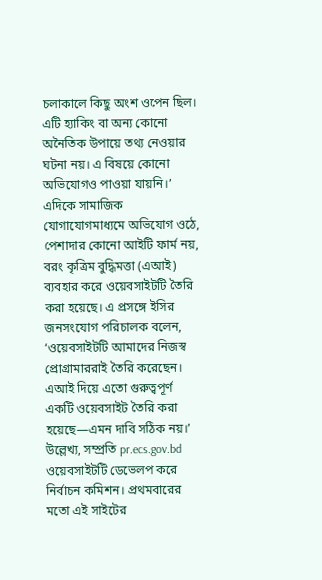চলাকালে কিছু অংশ ওপেন ছিল। এটি হ্যাকিং বা অন্য কোনো অনৈতিক উপায়ে তথ্য নেওয়ার ঘটনা নয়। এ বিষয়ে কোনো অভিযোগও পাওয়া যায়নি।’
এদিকে সামাজিক যোগাযোগমাধ্যমে অভিযোগ ওঠে, পেশাদার কোনো আইটি ফার্ম নয়, বরং কৃত্রিম বুদ্ধিমত্তা (এআই) ব্যবহার করে ওয়েবসাইটটি তৈরি করা হয়েছে। এ প্রসঙ্গে ইসির জনসংযোগ পরিচালক বলেন, ‘ওয়েবসাইটটি আমাদের নিজস্ব প্রোগ্রামাররাই তৈরি করেছেন। এআই দিয়ে এতো গুরুত্বপূর্ণ একটি ওয়েবসাইট তৈরি করা হয়েছে—এমন দাবি সঠিক নয়।’
উল্লেখ্য, সম্প্রতি pr.ecs.gov.bd ওয়েবসাইটটি ডেভেলপ করে নির্বাচন কমিশন। প্রথমবারের মতো এই সাইটের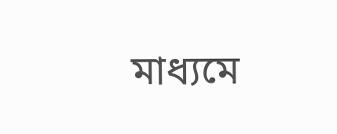মাধ্যমে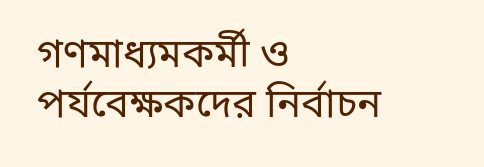গণমাধ্যমকর্মী ও পর্যবেক্ষকদের নির্বাচন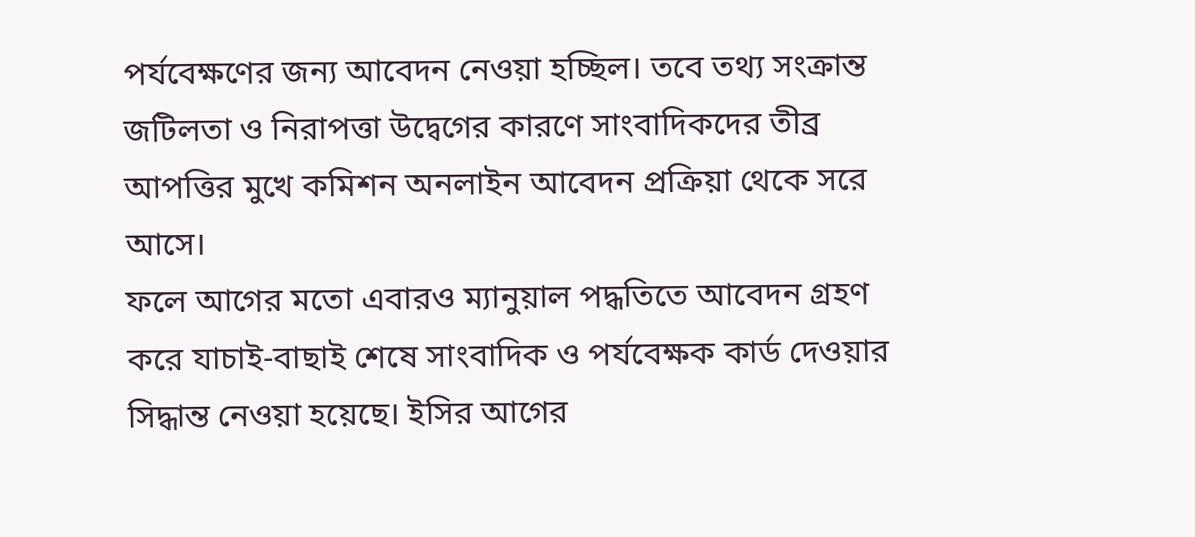পর্যবেক্ষণের জন্য আবেদন নেওয়া হচ্ছিল। তবে তথ্য সংক্রান্ত জটিলতা ও নিরাপত্তা উদ্বেগের কারণে সাংবাদিকদের তীব্র আপত্তির মুখে কমিশন অনলাইন আবেদন প্রক্রিয়া থেকে সরে আসে।
ফলে আগের মতো এবারও ম্যানুয়াল পদ্ধতিতে আবেদন গ্রহণ করে যাচাই-বাছাই শেষে সাংবাদিক ও পর্যবেক্ষক কার্ড দেওয়ার সিদ্ধান্ত নেওয়া হয়েছে। ইসির আগের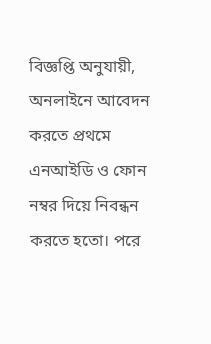বিজ্ঞপ্তি অনুযায়ী, অনলাইনে আবেদন করতে প্রথমে এনআইডি ও ফোন নম্বর দিয়ে নিবন্ধন করতে হতো। পরে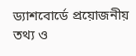ড্যাশবোর্ডে প্রয়োজনীয় তথ্য ও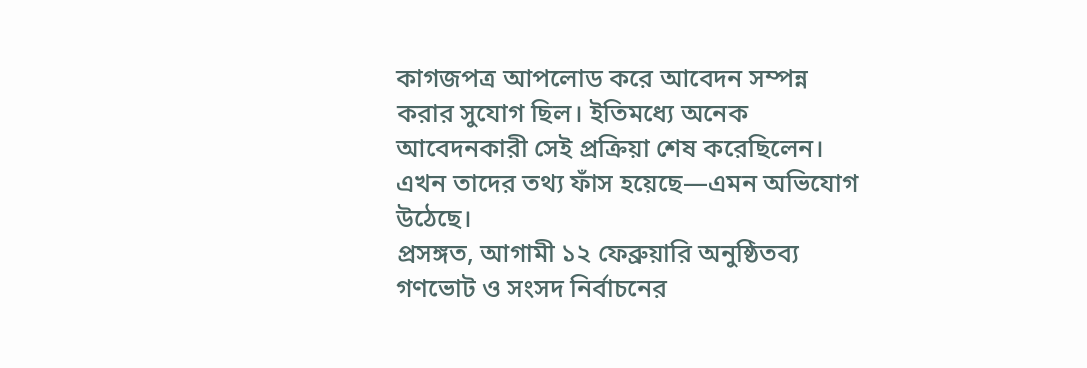কাগজপত্র আপলোড করে আবেদন সম্পন্ন করার সুযোগ ছিল। ইতিমধ্যে অনেক আবেদনকারী সেই প্রক্রিয়া শেষ করেছিলেন। এখন তাদের তথ্য ফাঁস হয়েছে—এমন অভিযোগ উঠেছে।
প্রসঙ্গত, আগামী ১২ ফেব্রুয়ারি অনুষ্ঠিতব্য গণভোট ও সংসদ নির্বাচনের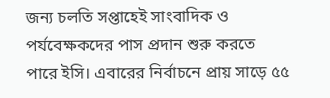জন্য চলতি সপ্তাহেই সাংবাদিক ও পর্যবেক্ষকদের পাস প্রদান শুরু করতে পারে ইসি। এবারের নির্বাচনে প্রায় সাড়ে ৫৫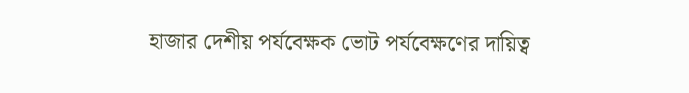হাজার দেশীয় পর্যবেক্ষক ভোট পর্যবেক্ষণের দায়িত্ব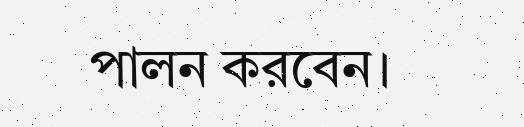পালন করবেন।